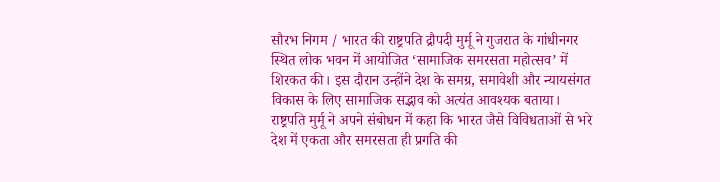सौरभ निगम / भारत की राष्ट्रपति द्रौपदी मुर्मू ने गुजरात के गांधीनगर स्थित लोक भवन में आयोजित ‘सामाजिक समरसता महोत्सव’ में शिरकत की। इस दौरान उन्होंने देश के समग्र, समावेशी और न्यायसंगत विकास के लिए सामाजिक सद्भाव को अत्यंत आवश्यक बताया।
राष्ट्रपति मुर्मू ने अपने संबोधन में कहा कि भारत जैसे विविधताओं से भरे देश में एकता और समरसता ही प्रगति की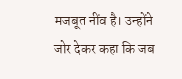मजबूत नींव है। उन्होंने जोर देकर कहा कि जब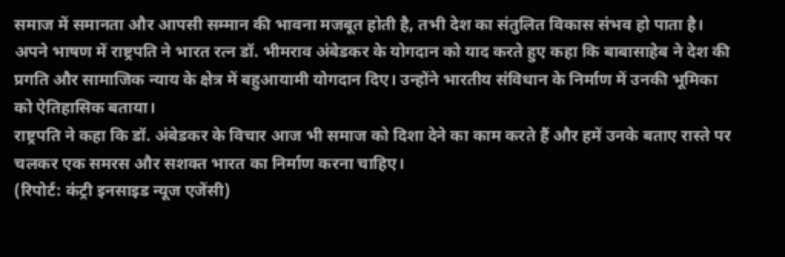समाज में समानता और आपसी सम्मान की भावना मजबूत होती है, तभी देश का संतुलित विकास संभव हो पाता है।
अपने भाषण में राष्ट्रपति ने भारत रत्न डॉ. भीमराव अंबेडकर के योगदान को याद करते हुए कहा कि बाबासाहेब ने देश की प्रगति और सामाजिक न्याय के क्षेत्र में बहुआयामी योगदान दिए। उन्होंने भारतीय संविधान के निर्माण में उनकी भूमिका को ऐतिहासिक बताया।
राष्ट्रपति ने कहा कि डॉ. अंबेडकर के विचार आज भी समाज को दिशा देने का काम करते हैं और हमें उनके बताए रास्ते पर चलकर एक समरस और सशक्त भारत का निर्माण करना चाहिए।
(रिपोर्ट: कंट्री इनसाइड न्यूज एजेंसी)